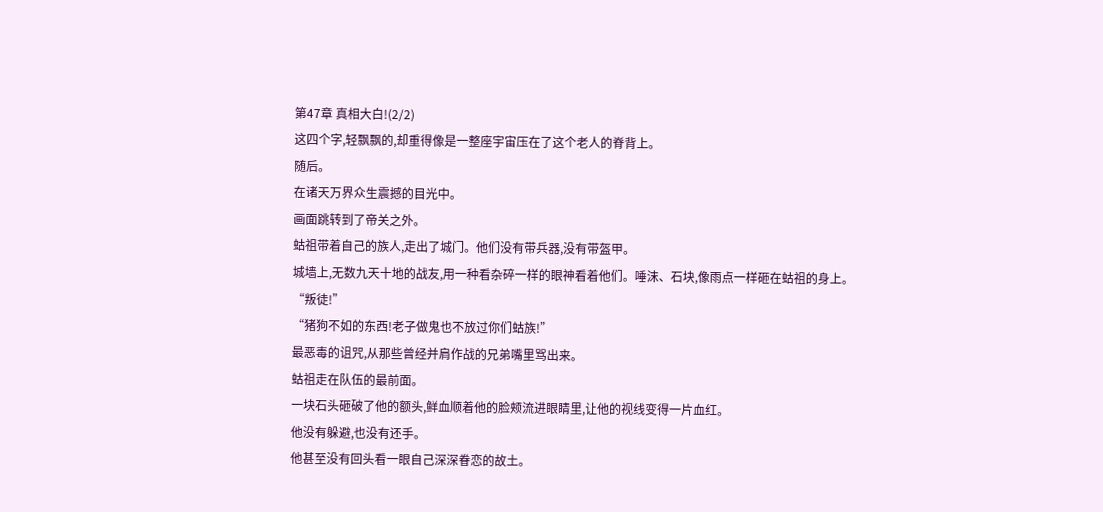第47章 真相大白!(2/2)
这四个字,轻飘飘的,却重得像是一整座宇宙压在了这个老人的脊背上。
随后。
在诸天万界众生震撼的目光中。
画面跳转到了帝关之外。
蛄祖带着自己的族人,走出了城门。他们没有带兵器,没有带盔甲。
城墙上,无数九天十地的战友,用一种看杂碎一样的眼神看着他们。唾沫、石块,像雨点一样砸在蛄祖的身上。
“叛徒!”
“猪狗不如的东西!老子做鬼也不放过你们蛄族!”
最恶毒的诅咒,从那些曾经并肩作战的兄弟嘴里骂出来。
蛄祖走在队伍的最前面。
一块石头砸破了他的额头,鲜血顺着他的脸颊流进眼睛里,让他的视线变得一片血红。
他没有躲避,也没有还手。
他甚至没有回头看一眼自己深深眷恋的故土。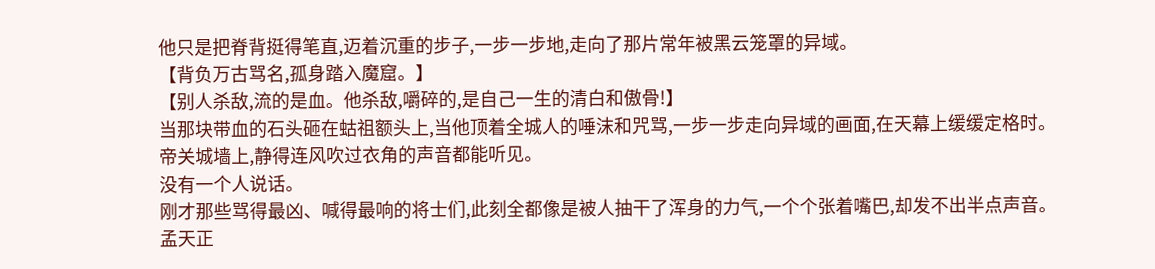他只是把脊背挺得笔直,迈着沉重的步子,一步一步地,走向了那片常年被黑云笼罩的异域。
【背负万古骂名,孤身踏入魔窟。】
【别人杀敌,流的是血。他杀敌,嚼碎的,是自己一生的清白和傲骨!】
当那块带血的石头砸在蛄祖额头上,当他顶着全城人的唾沫和咒骂,一步一步走向异域的画面,在天幕上缓缓定格时。
帝关城墙上,静得连风吹过衣角的声音都能听见。
没有一个人说话。
刚才那些骂得最凶、喊得最响的将士们,此刻全都像是被人抽干了浑身的力气,一个个张着嘴巴,却发不出半点声音。
孟天正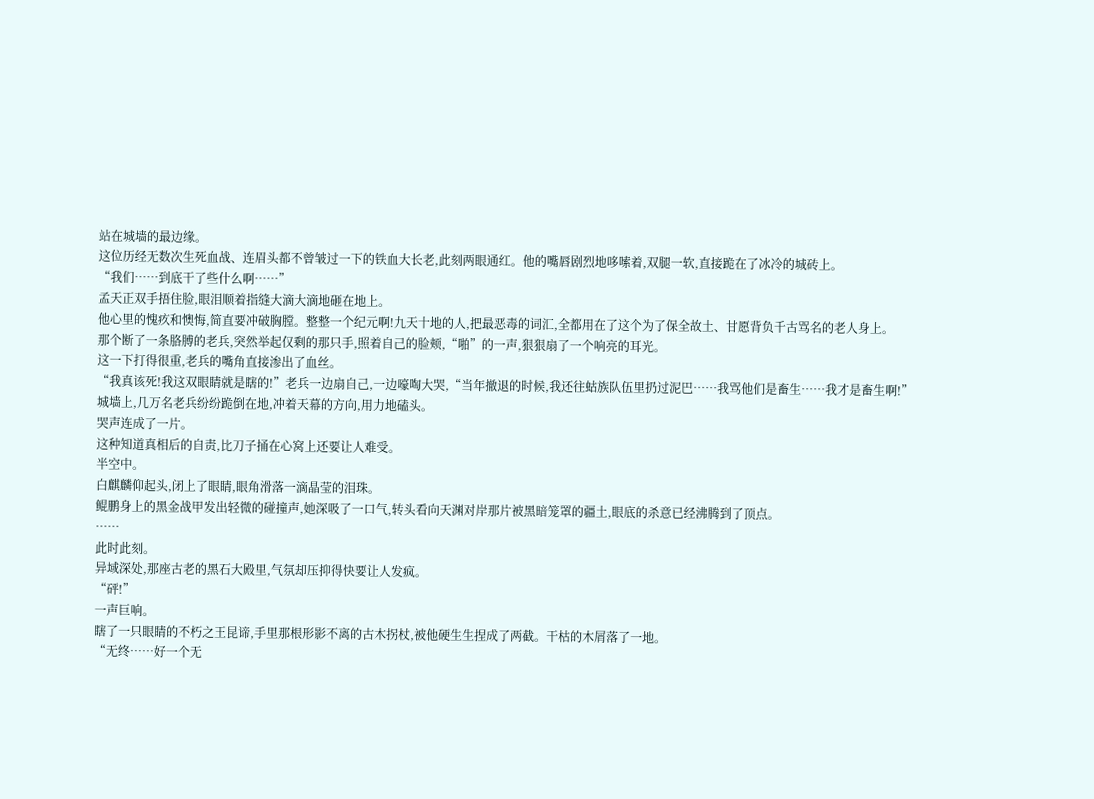站在城墙的最边缘。
这位历经无数次生死血战、连眉头都不曾皱过一下的铁血大长老,此刻两眼通红。他的嘴唇剧烈地哆嗦着,双腿一软,直接跪在了冰冷的城砖上。
“我们……到底干了些什么啊……”
孟天正双手捂住脸,眼泪顺着指缝大滴大滴地砸在地上。
他心里的愧疚和懊悔,简直要冲破胸膛。整整一个纪元啊!九天十地的人,把最恶毒的词汇,全都用在了这个为了保全故土、甘愿背负千古骂名的老人身上。
那个断了一条胳膊的老兵,突然举起仅剩的那只手,照着自己的脸颊,“啪”的一声,狠狠扇了一个响亮的耳光。
这一下打得很重,老兵的嘴角直接渗出了血丝。
“我真该死!我这双眼睛就是瞎的!”老兵一边扇自己,一边嚎啕大哭,“当年撤退的时候,我还往蛄族队伍里扔过泥巴……我骂他们是畜生……我才是畜生啊!”
城墙上,几万名老兵纷纷跪倒在地,冲着天幕的方向,用力地磕头。
哭声连成了一片。
这种知道真相后的自责,比刀子捅在心窝上还要让人难受。
半空中。
白麒麟仰起头,闭上了眼睛,眼角滑落一滴晶莹的泪珠。
鲲鹏身上的黑金战甲发出轻微的碰撞声,她深吸了一口气,转头看向天渊对岸那片被黑暗笼罩的疆土,眼底的杀意已经沸腾到了顶点。
……
此时此刻。
异域深处,那座古老的黑石大殿里,气氛却压抑得快要让人发疯。
“砰!”
一声巨响。
瞎了一只眼睛的不朽之王昆谛,手里那根形影不离的古木拐杖,被他硬生生捏成了两截。干枯的木屑落了一地。
“无终……好一个无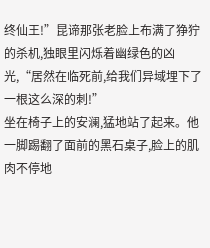终仙王!”昆谛那张老脸上布满了狰狞的杀机,独眼里闪烁着幽绿色的凶光,“居然在临死前,给我们异域埋下了一根这么深的刺!”
坐在椅子上的安澜,猛地站了起来。他一脚踢翻了面前的黑石桌子,脸上的肌肉不停地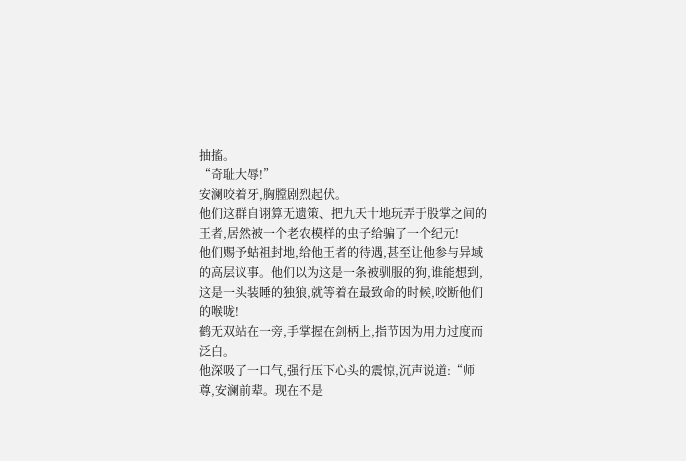抽搐。
“奇耻大辱!”
安澜咬着牙,胸膛剧烈起伏。
他们这群自诩算无遗策、把九天十地玩弄于股掌之间的王者,居然被一个老农模样的虫子给骗了一个纪元!
他们赐予蛄祖封地,给他王者的待遇,甚至让他参与异域的高层议事。他们以为这是一条被驯服的狗,谁能想到,这是一头装睡的独狼,就等着在最致命的时候,咬断他们的喉咙!
鹤无双站在一旁,手掌握在剑柄上,指节因为用力过度而泛白。
他深吸了一口气,强行压下心头的震惊,沉声说道:“师尊,安澜前辈。现在不是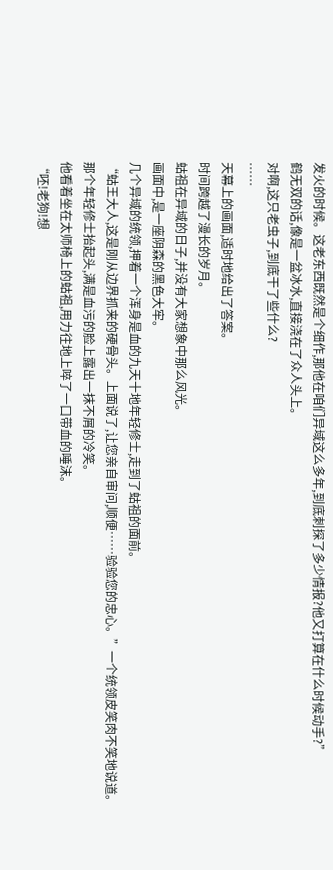发火的时候。这老东西既然是个细作,那他在咱们异域这么多年,到底刺探了多少情报?他又打算在什么时候动手?”
鹤无双的话,像是一盆冰水,直接浇在了众人头上。
对啊,这只老虫子,到底干了些什么?
……
天幕上的画面,适时地给出了答案。
时间跨越了漫长的岁月。
蛄祖在异域的日子,并没有大家想象中那么风光。
画面中,是一座阴森的黑色大牢。
几个异域的统领,押着一个浑身是血的九天十地年轻修士,走到了蛄祖的面前。
“蛄王大人,这是刚从边界抓来的硬骨头。上面说了,让您亲自审问,顺便……验验您的忠心。”一个统领皮笑肉不笑地说道。
那个年轻修士抬起头,满是血污的脸上露出一抹不屑的冷笑。
他看着坐在太师椅上的蛄祖,用力往地上啐了一口带血的唾沫。
“呸!老狗!想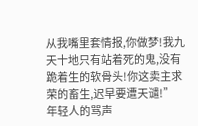从我嘴里套情报,你做梦!我九天十地只有站着死的鬼,没有跪着生的软骨头!你这卖主求荣的畜生,迟早要遭天谴!”
年轻人的骂声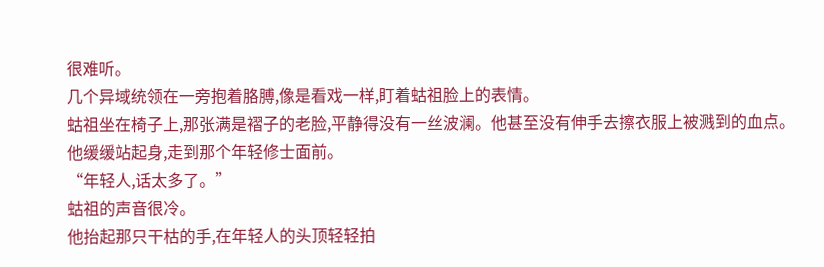很难听。
几个异域统领在一旁抱着胳膊,像是看戏一样,盯着蛄祖脸上的表情。
蛄祖坐在椅子上,那张满是褶子的老脸,平静得没有一丝波澜。他甚至没有伸手去擦衣服上被溅到的血点。
他缓缓站起身,走到那个年轻修士面前。
“年轻人,话太多了。”
蛄祖的声音很冷。
他抬起那只干枯的手,在年轻人的头顶轻轻拍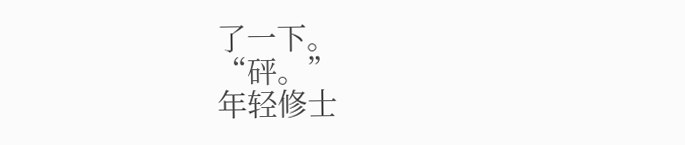了一下。
“砰。”
年轻修士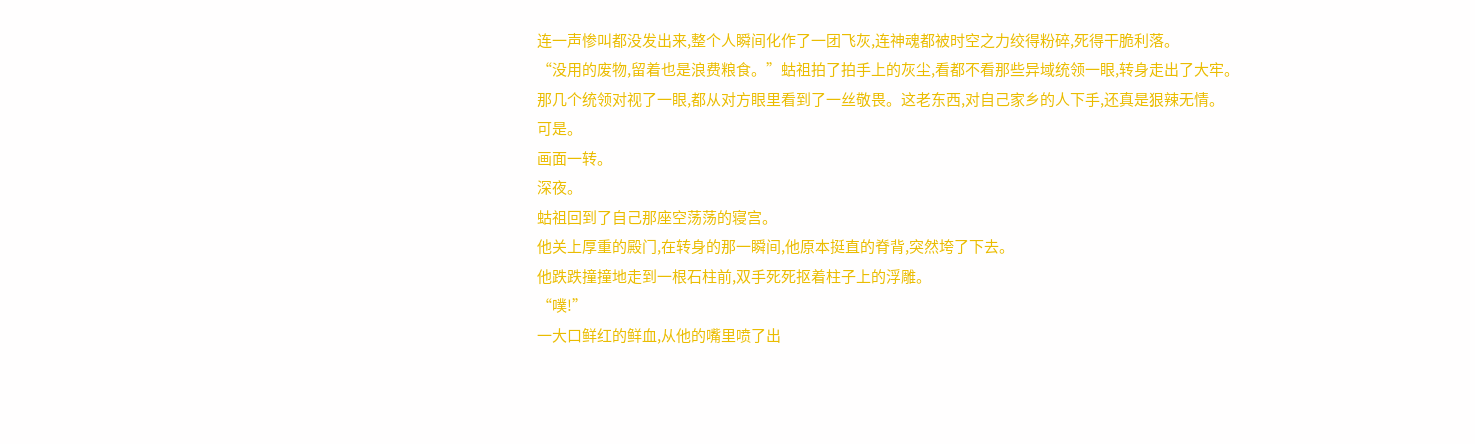连一声惨叫都没发出来,整个人瞬间化作了一团飞灰,连神魂都被时空之力绞得粉碎,死得干脆利落。
“没用的废物,留着也是浪费粮食。”蛄祖拍了拍手上的灰尘,看都不看那些异域统领一眼,转身走出了大牢。
那几个统领对视了一眼,都从对方眼里看到了一丝敬畏。这老东西,对自己家乡的人下手,还真是狠辣无情。
可是。
画面一转。
深夜。
蛄祖回到了自己那座空荡荡的寝宫。
他关上厚重的殿门,在转身的那一瞬间,他原本挺直的脊背,突然垮了下去。
他跌跌撞撞地走到一根石柱前,双手死死抠着柱子上的浮雕。
“噗!”
一大口鲜红的鲜血,从他的嘴里喷了出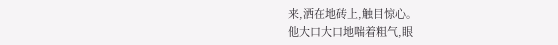来,洒在地砖上,触目惊心。
他大口大口地喘着粗气,眼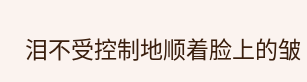泪不受控制地顺着脸上的皱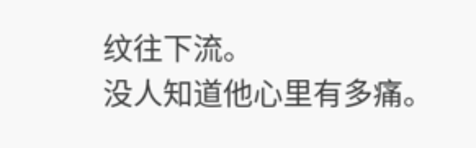纹往下流。
没人知道他心里有多痛。